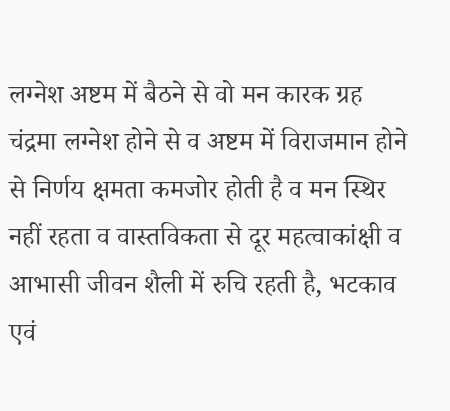लग्नेश अष्टम में बैठने से वो मन कारक ग्रह चंद्रमा लग्नेश होने से व अष्टम में विराजमान होने से निर्णय क्षमता कमजोर होती है व मन स्थिर नहीं रहता व वास्तविकता से दूर महत्वाकांक्षी व आभासी जीवन शैली में रुचि रहती है, भटकाव एवं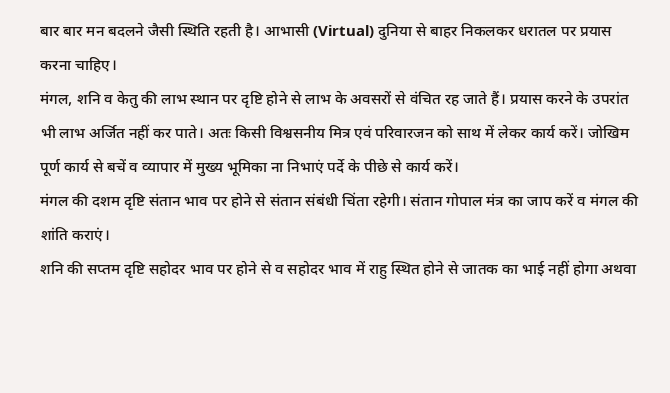बार बार मन बदलने जैसी स्थिति रहती है। आभासी (Virtual) दुनिया से बाहर निकलकर धरातल पर प्रयास करना चाहिए।
मंगल, शनि व केतु की लाभ स्थान पर दृष्टि होने से लाभ के अवसरों से वंचित रह जाते हैं। प्रयास करने के उपरांत भी लाभ अर्जित नहीं कर पाते। अतः किसी विश्वसनीय मित्र एवं परिवारजन को साथ में लेकर कार्य करें। जोखिम पूर्ण कार्य से बचें व व्यापार में मुख्य भूमिका ना निभाएं पर्दे के पीछे से कार्य करें।
मंगल की दशम दृष्टि संतान भाव पर होने से संतान संबंधी चिंता रहेगी। संतान गोपाल मंत्र का जाप करें व मंगल की शांति कराएं।
शनि की सप्तम दृष्टि सहोदर भाव पर होने से व सहोदर भाव में राहु स्थित होने से जातक का भाई नहीं होगा अथवा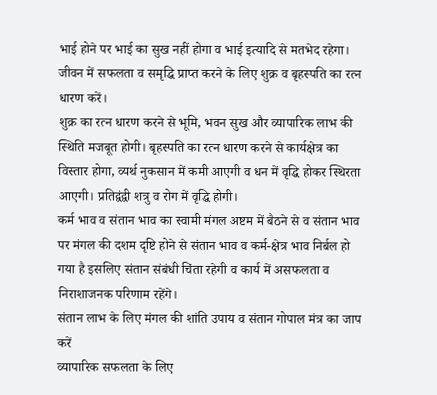भाई होने पर भाई का सुख नहीं होगा व भाई इत्यादि से मतभेद रहेगा।
जीवन में सफलता व समृद्धि प्राप्त करने के लिए शुक्र व बृहस्पति का रत्न धारण करें।
शुक्र का रत्न धारण करने से भूमि, भवन सुख और व्यापारिक लाभ की स्थिति मजबूत होगी। बृहस्पति का रत्न धारण करने से कार्यक्षेत्र का विस्तार होगा, व्यर्थ नुकसान में कमी आएगी व धन में वृद्धि होकर स्थिरता आएगी। प्रतिद्वंद्वी शत्रु व रोग में वृद्धि होगी।
कर्म भाव व संतान भाव का स्वामी मंगल अष्टम में बैठने से व संतान भाव पर मंगल की दशम दृष्टि होने से संतान भाव व कर्म-क्षेत्र भाव निर्बल हो गया है इसलिए संतान संबंधी चिंता रहेगी व कार्य में असफलता व निराशाजनक परिणाम रहेंगे।
संतान लाभ के लिए मंगल की शांति उपाय व संतान गोपाल मंत्र का जाप करें
व्यापारिक सफलता के लिए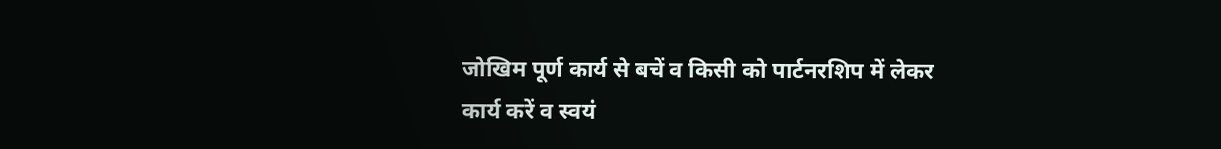जोखिम पूर्ण कार्य से बचें व किसी को पार्टनरशिप में लेकर कार्य करें व स्वयं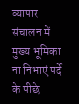व्यापार संचालन में मुख्य भूमिका ना निभाएं पर्दे के पीछे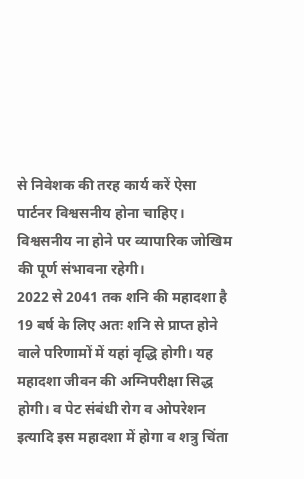से निवेशक की तरह कार्य करें ऐसा पार्टनर विश्वसनीय होना चाहिए। विश्वसनीय ना होने पर व्यापारिक जोखिम की पूर्ण संभावना रहेगी।
2022 से 2041 तक शनि की महादशा है 19 बर्ष के लिए अतः शनि से प्राप्त होने वाले परिणामों में यहां वृद्धि होगी। यह महादशा जीवन की अग्निपरीक्षा सिद्ध होगी। व पेट संबंधी रोग व ओपरेशन इत्यादि इस महादशा में होगा व शत्रु चिंता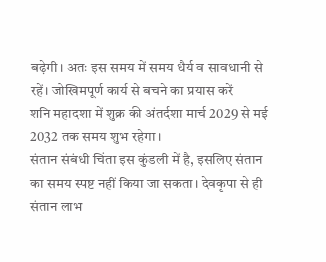बढ़ेगी। अतः इस समय में समय धैर्य व सावधानी से रहें। जोखिमपूर्ण कार्य से बचने का प्रयास करें
शनि महादशा में शुक्र की अंतर्दशा मार्च 2029 से मई 2032 तक समय शुभ रहेगा।
संतान संबंधी चिंता इस कुंडली में है, इसलिए संतान का समय स्पष्ट नहीं किया जा सकता। देवकृपा से ही संतान लाभ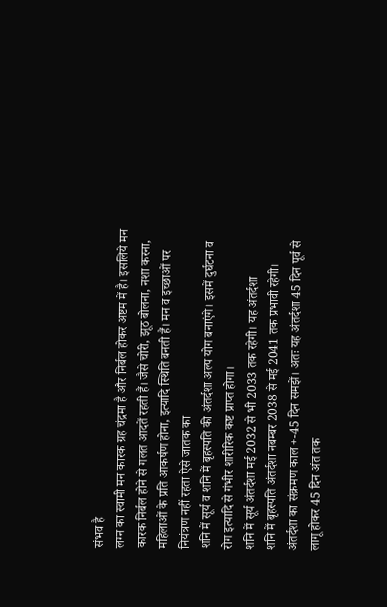संभव है
लग्न का स्वामी मन कारक ग्रह चंद्रमा है और निर्बल होकर अष्टम में है। इसलिये मन कारक निर्बल होने से गलत आदतें रहती हैं। जैसे चोरी, झूठ बोलना, नशा करना, महिलाओं के प्रति आकर्षण होना, इत्यादि स्थिति बनती हैं। मन व इच्छाओं पर नियंत्रण नहीं रहता ऐसे जातक का
शनि में सूर्य व शनि में बृहस्पति की अंतर्दशा अल्प योग बनाएंगे। इसमें दुर्घटना व रोग इत्यादि से गंभीर शारीरिक कष्ट प्राप्त होगा।
शनि में सूर्य अंतर्दशा मई 2032 से भी 2033 तक रहेगी। यह अंतर्दशा
शनि में बृहस्पति अंतर्दशा नबम्बर 2038 से मई 2041 तक प्रभावी रहेगी।
अंतर्दशा का संक्रमण काल +-45 दिन समझें। अतः यह अंतर्दशा 45 दिन पूर्व से लागू होकर 45 दिन अंत तक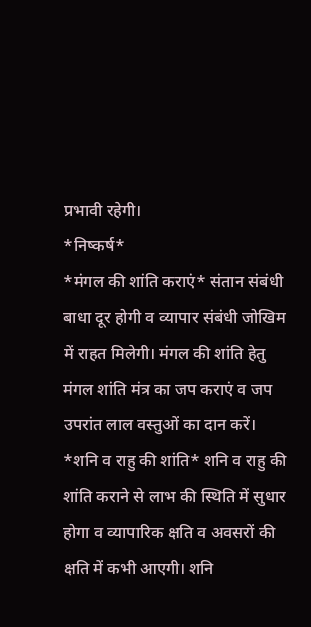प्रभावी रहेगी।
*निष्कर्ष*
*मंगल की शांति कराएं* संतान संबंधी बाधा दूर होगी व व्यापार संबंधी जोखिम में राहत मिलेगी। मंगल की शांति हेतु मंगल शांति मंत्र का जप कराएं व जप उपरांत लाल वस्तुओं का दान करें।
*शनि व राहु की शांति* शनि व राहु की शांति कराने से लाभ की स्थिति में सुधार होगा व व्यापारिक क्षति व अवसरों की क्षति में कभी आएगी। शनि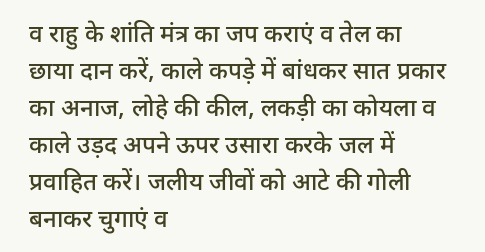व राहु के शांति मंत्र का जप कराएं व तेल का छाया दान करें, काले कपड़े में बांधकर सात प्रकार का अनाज, लोहे की कील, लकड़ी का कोयला व काले उड़द अपने ऊपर उसारा करके जल में प्रवाहित करें। जलीय जीवों को आटे की गोली बनाकर चुगाएं व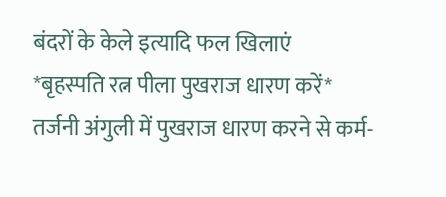बंदरों के केले इत्यादि फल खिलाएं
*बृहस्पति रत्न पीला पुखराज धारण करें*
तर्जनी अंगुली में पुखराज धारण करने से कर्म-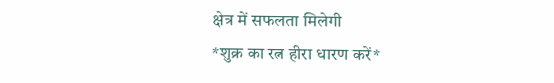क्षेत्र में सफलता मिलेगी
*शुक्र का रत्न हीरा धारण करें*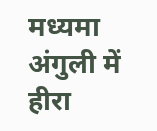मध्यमा अंगुली में हीरा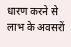धारण करने से लाभ के अवसरों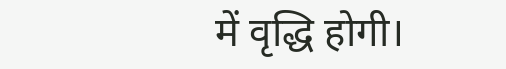में वृद्धि होगी।